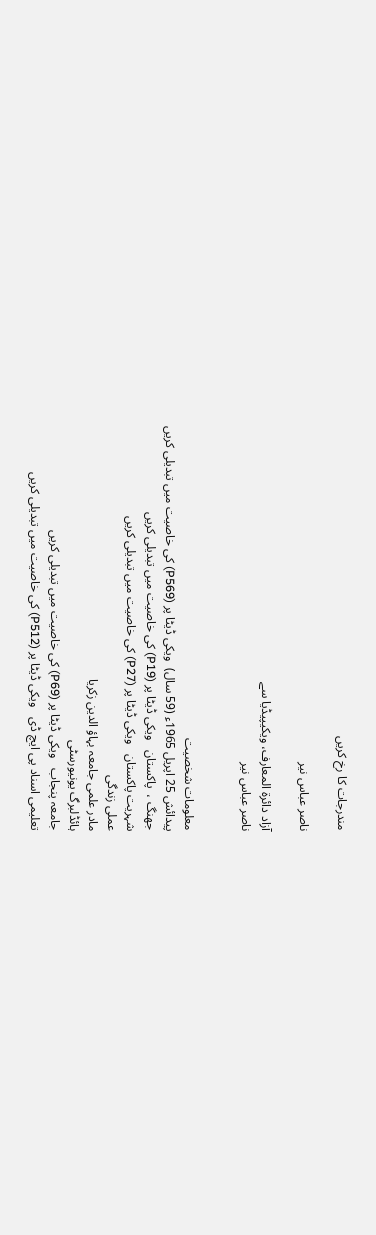مندرجات کا رخ کریں

ناصر عباس نیر

آزاد دائرۃ المعارف، ویکیپیڈیا سے
ناصر عباس نیر


معلومات شخصیت
پیدائش 25 اپریل 1965ء (59 سال)  ویکی ڈیٹا پر (P569) کی خاصیت میں تبدیلی کریں
جھنگ ،  پاکستان   ویکی ڈیٹا پر (P19) کی خاصیت میں تبدیلی کریں
شہریت پاکستان   ویکی ڈیٹا پر (P27) کی خاصیت میں تبدیلی کریں
عملی زندگی
مادر علمی جامعہ بہاؤ الدین زکریا
ہائڈلبرگ یونیورسٹی
جامعہ پنجاب   ویکی ڈیٹا پر (P69) کی خاصیت میں تبدیلی کریں
تعلیمی اسناد پی ایچ ڈی   ویکی ڈیٹا پر (P512) کی خاصیت میں تبدیلی کریں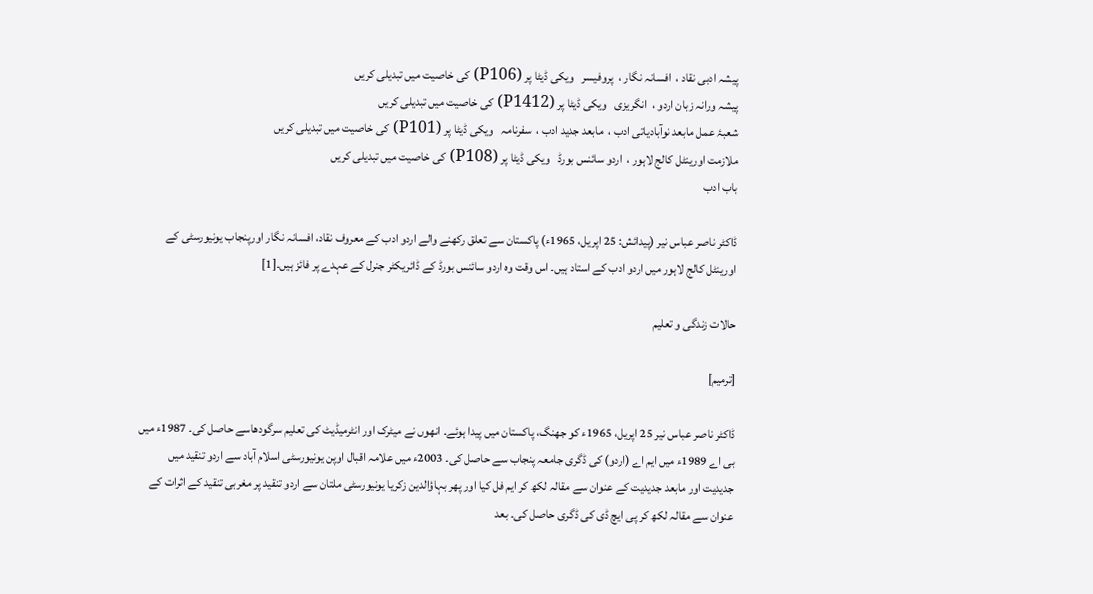پیشہ ادبی نقاد ،  افسانہ نگار ،  پروفیسر   ویکی ڈیٹا پر (P106) کی خاصیت میں تبدیلی کریں
پیشہ ورانہ زبان اردو ،  انگریزی   ویکی ڈیٹا پر (P1412) کی خاصیت میں تبدیلی کریں
شعبۂ عمل مابعد نوآبادیاتی ادب ،  مابعد جدید ادب ،  سفرنامہ   ویکی ڈیٹا پر (P101) کی خاصیت میں تبدیلی کریں
ملازمت اورینٹل کالج لاہور ،  اردو سائنس بورڈ   ویکی ڈیٹا پر (P108) کی خاصیت میں تبدیلی کریں
باب ادب

ڈاکٹر ناصر عباس نیر (پیدائش: 25 اپریل، 1965ء) پاکستان سے تعلق رکھنے والے اردو ادب کے معروف نقاد، افسانہ نگار اورپنجاب یونیورسٹی کے اورینٹل کالج لاہور میں اردو ادب کے استاد ہیں۔ اس وقت وہ اردو سائنس بورڈ کے ڈائریکٹر جنرل کے عہدے پر فائز ہیں۔[1]

حالات زندگی و تعلیم

[ترمیم]

ڈاکٹر ناصر عباس نیر 25 اپریل، 1965ء کو جھنگ، پاکستان میں پیدا ہوئے۔ انھوں نے میٹرک اور انٹرمیڈیٹ کی تعلیم سرگودھاسے حاصل کی۔ 1987ء میں بی اے 1989ء میں ایم اے (اردو) کی ڈگری جامعہ پنجاب سے حاصل کی۔ 2003ء میں علامہ اقبال اوپن یونیورسٹی اسلام آباد سے اردو تنقید میں جدیدیت اور مابعد جدیدیت کے عنوان سے مقالہ لکھ کر ایم فل کیا اور پھر بہاؤالدین زکریا یونیورسٹی ملتان سے اردو تنقید پر مغربی تنقید کے اثرات کے عنوان سے مقالہ لکھ کر پی ایچ ڈی کی ڈگری حاصل کی۔ بعد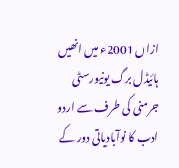ازاں 2001ء میں انھیں ہائیڈل برگ یونیورسٹی جرمنی کی طرف سے اردو ادب کا نوآبادیاتی دور کے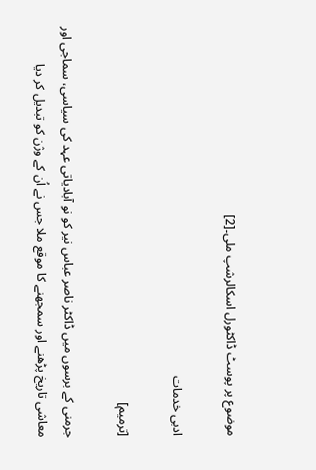موضوع پر پوسٹ ڈاکٹورل اسکالرشپ ملی۔[2]

ادبی خدمات

[ترمیم]

جرمنی کے برسوں میں ڈاکٹر ناصر عباس نیر کو نو آبادیاتی عہد کی سیاسی، سماجی اور معاشی تاریخ پڑھنے اور سمجھنے کا موقع ملا جس نے اُن کے وژن کو تبدیل کر دیا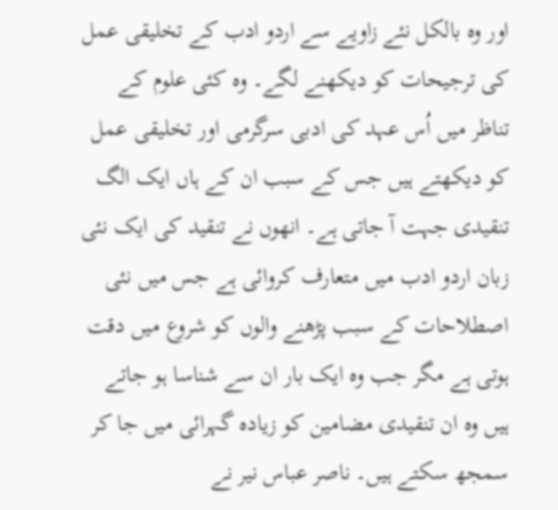اور وہ بالکل نئے زاویے سے اردو ادب کے تخلیقی عمل کی ترجیحات کو دیکھنے لگے۔ وہ کئی علوم کے تناظر میں اُس عہد کی ادبی سرگرمی اور تخلیقی عمل کو دیکھتے ہیں جس کے سبب ان کے ہاں ایک الگ تنقیدی جہت آ جاتی ہے۔ انھوں نے تنقید کی ایک نئی زبان اردو ادب میں متعارف کروائی ہے جس میں نئی اصطلاحات کے سبب پڑھنے والوں کو شروع میں دقت ہوتی ہے مگر جب وہ ایک بار ان سے شناسا ہو جاتے ہیں وہ ان تنقیدی مضامین کو زیادہ گہرائی میں جا کر سمجھ سکتے ہیں۔ ناصر عباس نیر نے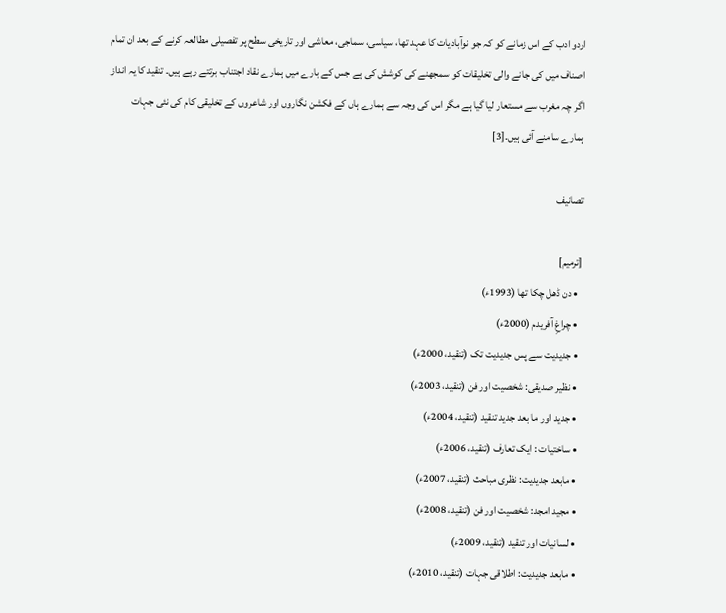اردو ادب کے اس زمانے کو کہ جو نوآبادیات کا عہد تھا، سیاسی، سماجی، معاشی اور تاریخی سطح پر تفصیلی مطالعہ کرنے کے بعد ان تمام اصناف میں کی جانے والی تخلیقات کو سمجھنے کی کوشش کی ہے جس کے بارے میں ہمارے نقاد اجتناب برتتے رہے ہیں۔ تنقید کا یہ انداز اگر چہ مغرب سے مستعار لیا گیا ہے مگر اس کی وجہ سے ہمارے ہاں کے فکشن نگاروں اور شاعروں کے تخلیقی کام کی نئی جہات ہمارے سامنے آئی ہیں۔[3]

تصانیف

[ترمیم]
  • دن ڈھل چکا تھا (1993ء)
  • چراغِ آفریدم (2000ء)
  • جدیدیت سے پس جدیدیت تک (تنقید، 2000ء)
  • نظیر صدیقی: شخصیت اور فن (تنقید، 2003ء)
  • جدید اور ما بعد جدید تنقید (تنقید، 2004ء)
  • ساختیات : ایک تعارف (تنقید، 2006ء)
  • مابعد جدیدیت: نظری مباحث (تنقید، 2007ء)
  • مجید امجد: شخصیت اور فن (تنقید، 2008ء)
  • لسانیات اور تنقید (تنقید، 2009ء)
  • مابعد جدیدیت: اطلاقی جہات (تنقید، 2010ء)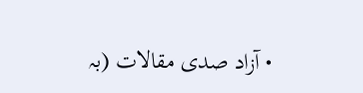• آزاد صدی مقالات (بہ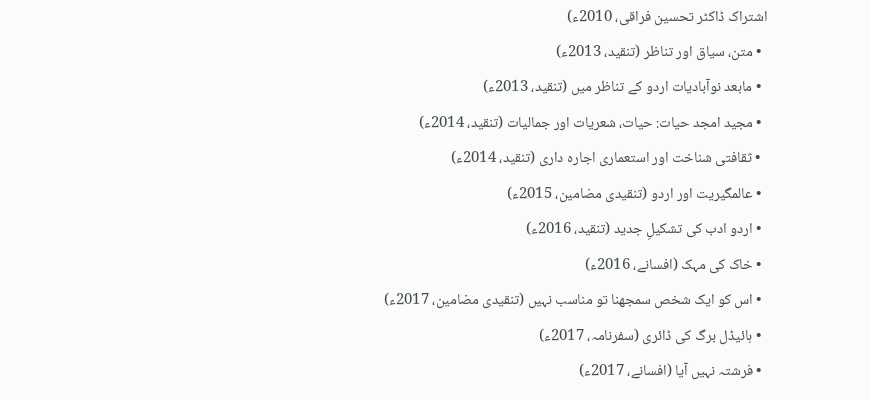اشتراک ڈاکٹر تحسین فراقی، 2010ء)
  • متن، سیاق اور تناظر (تنقید، 2013ء)
  • مابعد نوآبادیات اردو کے تناظر میں (تنقید، 2013ء)
  • مجید امجد حیات: حیات، شعریات اور جمالیات (تنقید، 2014ء)
  • ثقافتی شناخت اور استعماری اجارہ داری (تنقید، 2014ء)
  • عالمگیریت اور اردو (تنقیدی مضامین، 2015ء)
  • اردو ادب کی تشکیلِ جدید (تنقید، 2016ء)
  • خاک کی مہک (افسانے، 2016ء)
  • اس کو ایک شخص سمجھنا تو مناسب نہیں (تنقیدی مضامین، 2017ء)
  • ہائیڈل برگ کی ڈائری (سفرنامہ، 2017ء)
  • فرشتہ نہیں آیا (افسانے، 2017ء)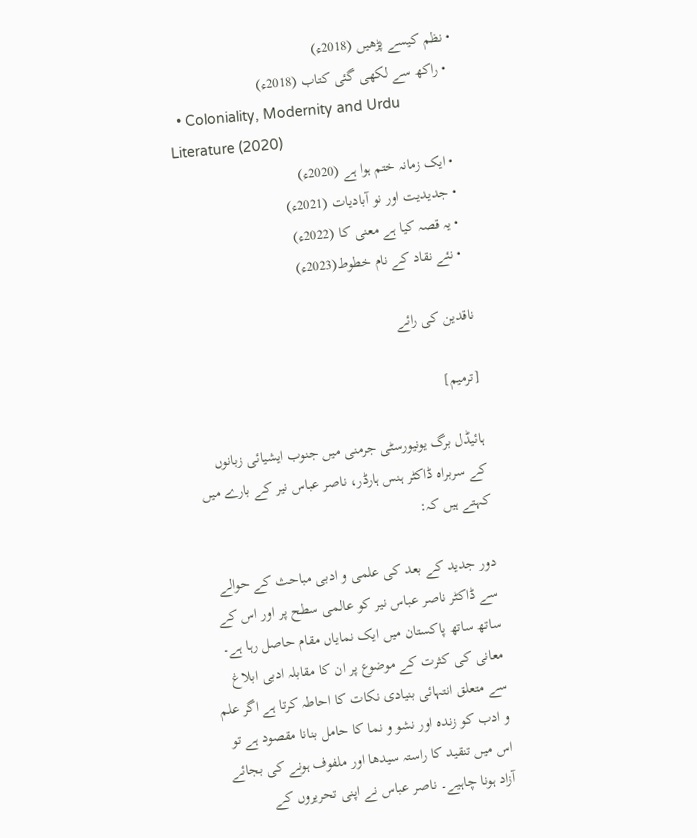• نظم کیسے پڑھیں (2018ء)
  • راکھ سے لکھی گئی کتاب (2018ء)
  • Coloniality, Modernity and Urdu Literature (2020)
  • ایک زمانہ ختم ہوا ہے (2020ء)
  • جدیدیت اور نو آبادیات (2021ء)
  • یہ قصہ کیا ہے معنی کا (2022ء)
  • نئے نقاد کے نام خطوط(2023ء)

ناقدین کی رائے

[ترمیم]

ہائیڈل برگ یونیورسٹی جرمنی میں جنوب ایشیائی زبانوں کے سربراہ ڈاکٹر ہنس ہارڈر، ناصر عباس نیر کے بارے میں کہتے ہیں کہ:

دور جدید کے بعد کی علمی و ادبی مباحث کے حوالے سے ڈاکٹر ناصر عباس نیر کو عالمی سطح پر اور اس کے ساتھ ساتھ پاکستان میں ایک نمایاں مقام حاصل رہا ہے۔ معانی کی کثرت کے موضوع پر ان کا مقابلہ ادبی ابلاغ سے متعلق انتہائی بنیادی نکات کا احاطہ کرتا ہے اگر علم و ادب کو زندہ اور نشو و نما کا حامل بنانا مقصود ہے تو اس میں تنقید کا راستہ سیدھا اور ملفوف ہونے کی بجائے آزاد ہونا چاہیے۔ ناصر عباس نے اپنی تحریروں کے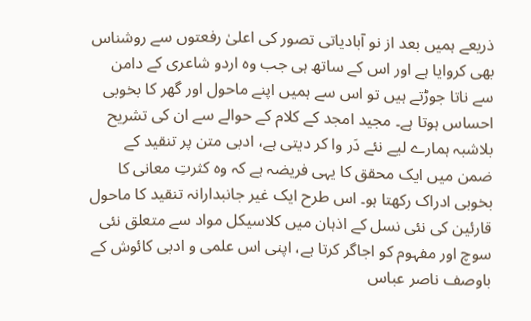ذریعے ہمیں بعد از نو آبادیاتی تصور کی اعلیٰ رفعتوں سے روشناس بھی کروایا ہے اور اس کے ساتھ ہی جب وہ اردو شاعری کے دامن سے ناتا جوڑتے ہیں تو اس سے ہمیں اپنے ماحول اور گھر کا بخوبی احساس ہوتا ہے۔ مجید امجد کے کلام کے حوالے سے ان کی تشریح بلاشبہ ہمارے لیے نئے دَر وا کر دیتی ہے، ادبی متن پر تنقید کے ضمن میں ایک محقق کا یہی فریضہ ہے کہ وہ کثرتِ معانی کا بخوبی ادراک رکھتا ہو۔ اس طرح ایک غیر جانبدارانہ تنقید کا ماحول قارئین کی نئی نسل کے اذہان میں کلاسیکل مواد سے متعلق نئی سوچ اور مفہوم کو اجاگر کرتا ہے، اپنی اس علمی و ادبی کائوش کے باوصف ناصر عباس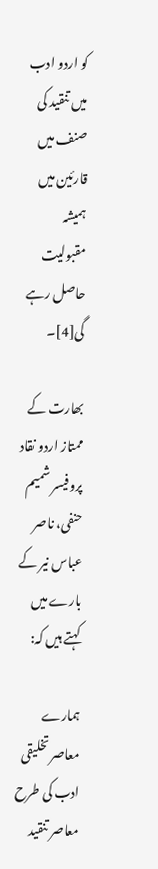کو اردو ادب میں تنقید کی صنف میں قارئین میں ہمیشہ مقبولیت حاصل رہے گی[4]۔

بھارت کے ممتاز اردو نقاد پروفیسر شمیم حنفی، ناصر عباس نیر کے بارے میں کہتے ہیں کہ:

ہمارے معاصر تخلیقی ادب کی طرح معاصر تنقید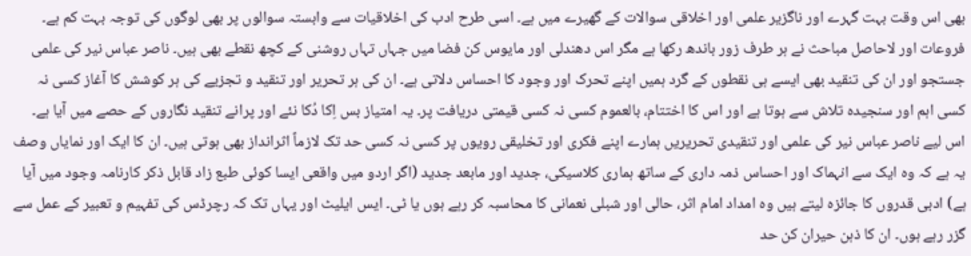بھی اس وقت بہت گہرے اور ناگزیر علمی اور اخلاقی سوالات کے گھیرے میں ہے۔ اسی طرح ادب کی اخلاقیات سے وابستہ سوالوں پر بھی لوگوں کی توجہ بہت کم ہے۔ فروعات اور لاحاصل مباحث نے ہر طرف زور باندھ رکھا ہے مگر اس دھندلی اور مایوس کن فضا میں جہاں تہاں روشنی کے کچھ نقطے بھی ہیں۔ ناصر عباس نیر کی علمی جستجو اور ان کی تنقید بھی ایسے ہی نقطوں کے گرد ہمیں اپنے تحرک اور وجود کا احساس دلاتی ہے۔ ان کی ہر تحریر اور تنقید و تجزیے کی ہر کوشش کا آغاز کسی نہ کسی اہم اور سنجیدہ تلاش سے ہوتا ہے اور اس کا اختتام، بالعموم کسی نہ کسی قیمتی دریافت پر۔ یہ امتیاز بس اِکا دُکا نئے اور پرانے تنقید نگاروں کے حصے میں آیا ہے۔ اس لیے ناصر عباس نیر کی علمی اور تنقیدی تحریریں ہمارے اپنے فکری اور تخلیقی رویوں پر کسی نہ کسی حد تک لازماً اثرانداز بھی ہوتی ہیں۔ ان کا ایک اور نمایاں وصف یہ ہے کہ وہ ایک سے انہماک اور احساس ذمہ داری کے ساتھ ہماری کلاسیکی، جدید اور مابعد جدید (اگر اردو میں واقعی ایسا کوئی طبع زاد قابل ذکر کارنامہ وجود میں آیا ہے) ادبی قدروں کا جائزہ لیتے ہیں وہ امداد امام اثر، حالی اور شبلی نعمانی کا محاسبہ کر رہے ہوں یا ٹی۔ ایس ایلیٹ اور یہاں تک کہ رچرڈس کی تفہیم و تعبیر کے عمل سے گزر رہے ہوں۔ ان کا ذہن حیران کن حد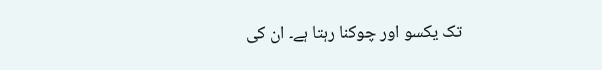تک یکسو اور چوکنا رہتا ہے۔ ان کی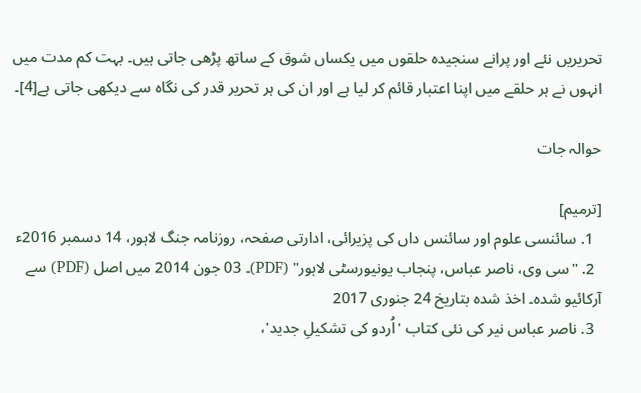تحریریں نئے اور پرانے سنجیدہ حلقوں میں یکساں شوق کے ساتھ پڑھی جاتی ہیں۔ بہت کم مدت میں انہوں نے ہر حلقے میں اپنا اعتبار قائم کر لیا ہے اور ان کی ہر تحریر قدر کی نگاہ سے دیکھی جاتی ہے[4]۔

حوالہ جات

[ترمیم]
  1. سائنسی علوم اور سائنس داں کی پزیرائی، ادارتی صفحہ، روزنامہ جنگ لاہور، 14 دسمبر 2016ء
  2. "سی وی، ناصر عباس، پنجاب یونیورسٹی لاہور" (PDF)۔ 03 جون 2014 میں اصل (PDF) سے آرکائیو شدہ۔ اخذ شدہ بتاریخ 24 جنوری 2017
  3. ناصر عباس نیر کی نئی کتاب 'اُردو کی تشکیلِ جدید'،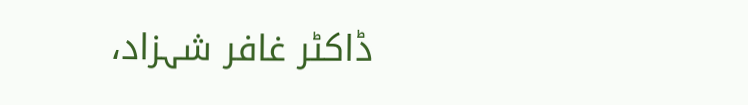ڈاکٹر غافر شہزاد،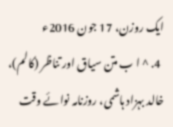ایک روزن، 17 جون 2016ء
  4. ^ ا ب متن سیاق اور تناظر (کالم)، خالد بہزاد ہاشمی، روزنامہ نوائے وقت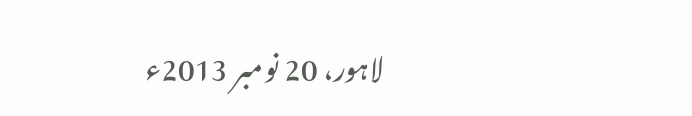لاہور، 20 نومبر 2013ء